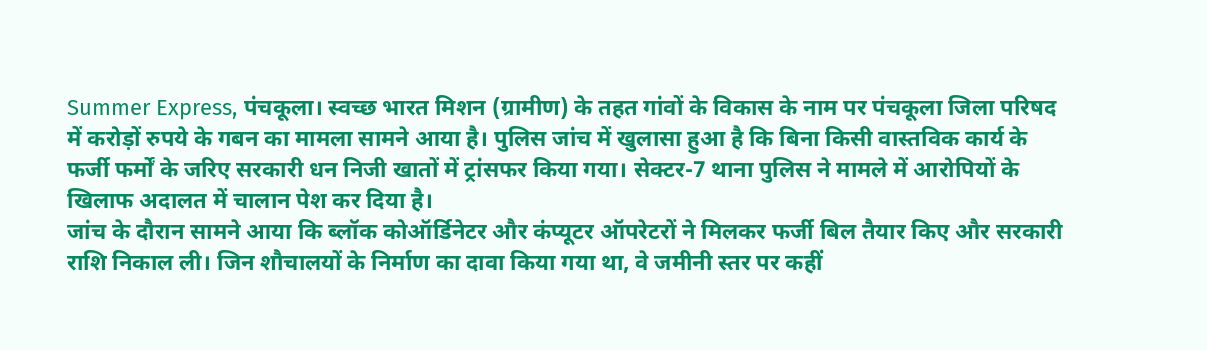Summer Express, पंचकूला। स्वच्छ भारत मिशन (ग्रामीण) के तहत गांवों के विकास के नाम पर पंचकूला जिला परिषद में करोड़ों रुपये के गबन का मामला सामने आया है। पुलिस जांच में खुलासा हुआ है कि बिना किसी वास्तविक कार्य के फर्जी फर्मों के जरिए सरकारी धन निजी खातों में ट्रांसफर किया गया। सेक्टर-7 थाना पुलिस ने मामले में आरोपियों के खिलाफ अदालत में चालान पेश कर दिया है।
जांच के दौरान सामने आया कि ब्लॉक कोऑर्डिनेटर और कंप्यूटर ऑपरेटरों ने मिलकर फर्जी बिल तैयार किए और सरकारी राशि निकाल ली। जिन शौचालयों के निर्माण का दावा किया गया था, वे जमीनी स्तर पर कहीं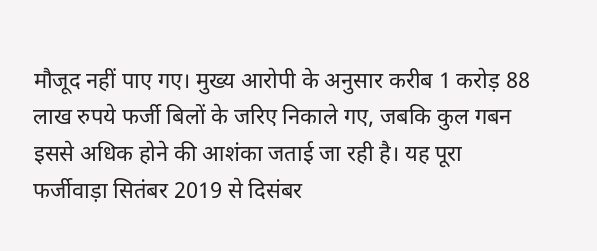मौजूद नहीं पाए गए। मुख्य आरोपी के अनुसार करीब 1 करोड़ 88 लाख रुपये फर्जी बिलों के जरिए निकाले गए, जबकि कुल गबन इससे अधिक होने की आशंका जताई जा रही है। यह पूरा फर्जीवाड़ा सितंबर 2019 से दिसंबर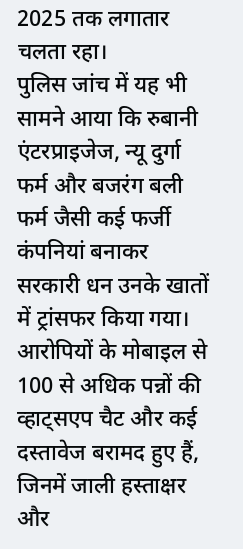2025 तक लगातार चलता रहा।
पुलिस जांच में यह भी सामने आया कि रुबानी एंटरप्राइजेज, न्यू दुर्गा फर्म और बजरंग बली फर्म जैसी कई फर्जी कंपनियां बनाकर सरकारी धन उनके खातों में ट्रांसफर किया गया। आरोपियों के मोबाइल से 100 से अधिक पन्नों की व्हाट्सएप चैट और कई दस्तावेज बरामद हुए हैं, जिनमें जाली हस्ताक्षर और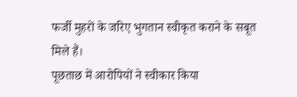फर्जी मुहरों के जरिए भुगतान स्वीकृत कराने के सबूत मिले हैं।
पूछताछ में आरोपियों ने स्वीकार किया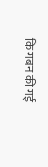कि गबन की गई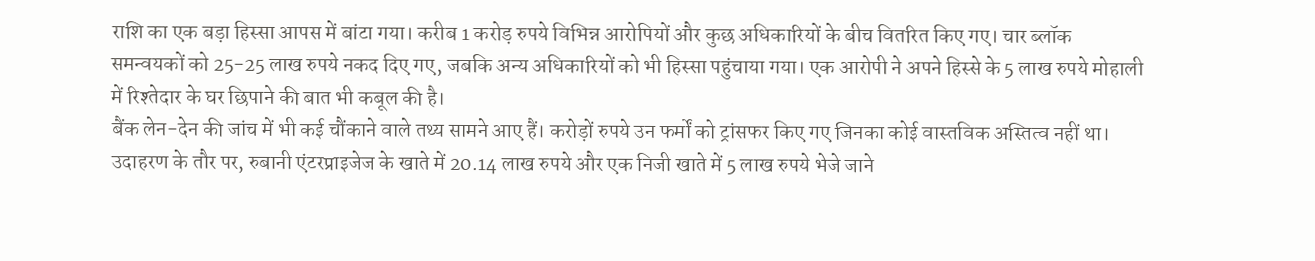राशि का एक बड़ा हिस्सा आपस में बांटा गया। करीब 1 करोड़ रुपये विभिन्न आरोपियों और कुछ अधिकारियों के बीच वितरित किए गए। चार ब्लॉक समन्वयकों को 25-25 लाख रुपये नकद दिए गए, जबकि अन्य अधिकारियों को भी हिस्सा पहुंचाया गया। एक आरोपी ने अपने हिस्से के 5 लाख रुपये मोहाली में रिश्तेदार के घर छिपाने की बात भी कबूल की है।
बैंक लेन-देन की जांच में भी कई चौंकाने वाले तथ्य सामने आए हैं। करोड़ों रुपये उन फर्मों को ट्रांसफर किए गए जिनका कोई वास्तविक अस्तित्व नहीं था। उदाहरण के तौर पर, रुबानी एंटरप्राइजेज के खाते में 20.14 लाख रुपये और एक निजी खाते में 5 लाख रुपये भेजे जाने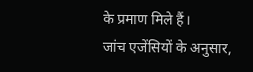के प्रमाण मिले हैं।
जांच एजेंसियों के अनुसार,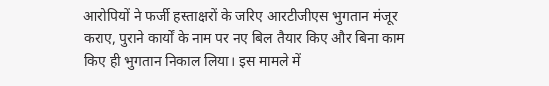आरोपियों ने फर्जी हस्ताक्षरों के जरिए आरटीजीएस भुगतान मंजूर कराए, पुराने कार्यों के नाम पर नए बिल तैयार किए और बिना काम किए ही भुगतान निकाल लिया। इस मामले में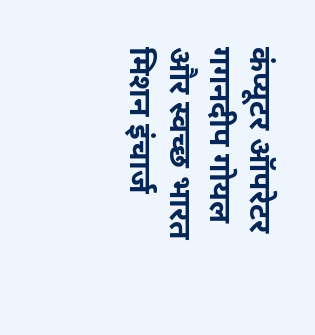कंप्यूटर ऑपरेटर गगनदीप गोयल और स्वच्छ भारत मिशन इंचार्ज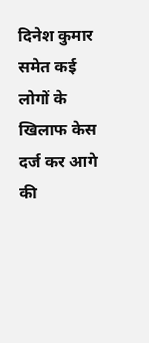दिनेश कुमार समेत कई लोगों के खिलाफ केस दर्ज कर आगे की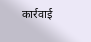कार्रवाई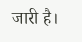जारी है।